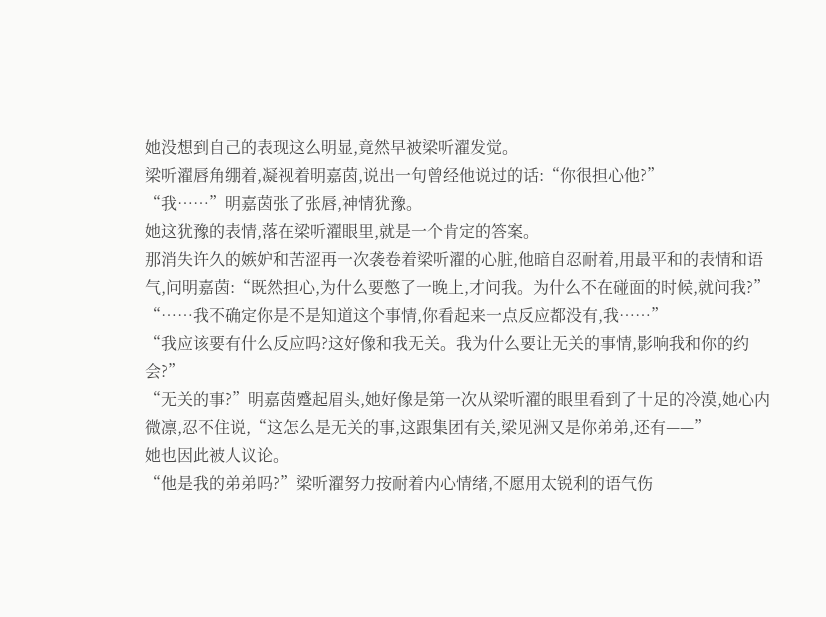她没想到自己的表现这么明显,竟然早被梁听濯发觉。
梁听濯唇角绷着,凝视着明嘉茵,说出一句曾经他说过的话:“你很担心他?”
“我……”明嘉茵张了张唇,神情犹豫。
她这犹豫的表情,落在梁听濯眼里,就是一个肯定的答案。
那消失许久的嫉妒和苦涩再一次袭卷着梁听濯的心脏,他暗自忍耐着,用最平和的表情和语气,问明嘉茵:“既然担心,为什么要憋了一晚上,才问我。为什么不在碰面的时候,就问我?”
“……我不确定你是不是知道这个事情,你看起来一点反应都没有,我……”
“我应该要有什么反应吗?这好像和我无关。我为什么要让无关的事情,影响我和你的约会?”
“无关的事?”明嘉茵蹙起眉头,她好像是第一次从梁听濯的眼里看到了十足的冷漠,她心内微凛,忍不住说,“这怎么是无关的事,这跟集团有关,梁见洲又是你弟弟,还有——”
她也因此被人议论。
“他是我的弟弟吗?”梁听濯努力按耐着内心情绪,不愿用太锐利的语气伤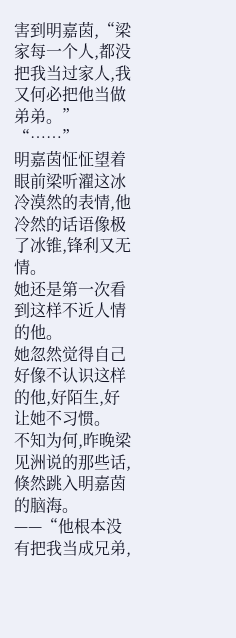害到明嘉茵,“梁家每一个人,都没把我当过家人,我又何必把他当做弟弟。”
“……”
明嘉茵怔怔望着眼前梁听濯这冰冷漠然的表情,他冷然的话语像极了冰锥,锋利又无情。
她还是第一次看到这样不近人情的他。
她忽然觉得自己好像不认识这样的他,好陌生,好让她不习惯。
不知为何,昨晚梁见洲说的那些话,倏然跳入明嘉茵的脑海。
——“他根本没有把我当成兄弟,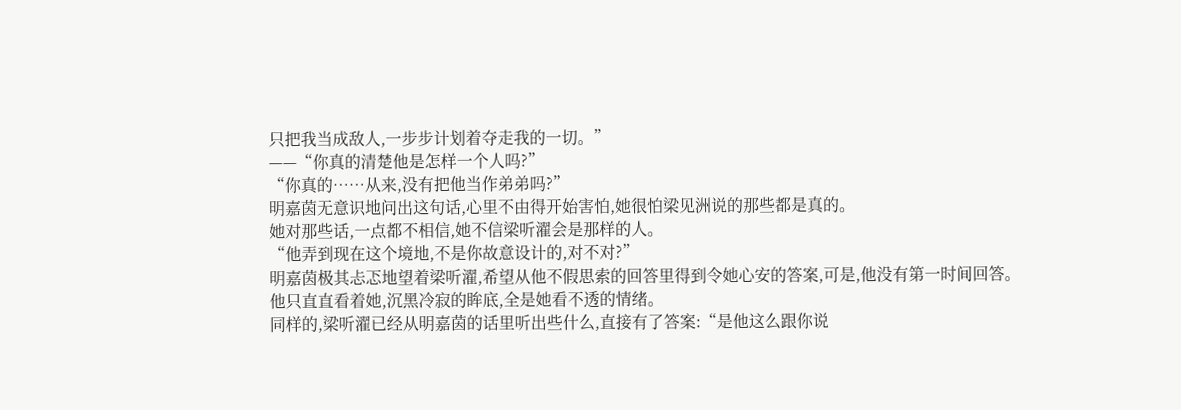只把我当成敌人,一步步计划着夺走我的一切。”
——“你真的清楚他是怎样一个人吗?”
“你真的……从来,没有把他当作弟弟吗?”
明嘉茵无意识地问出这句话,心里不由得开始害怕,她很怕梁见洲说的那些都是真的。
她对那些话,一点都不相信,她不信梁听濯会是那样的人。
“他弄到现在这个境地,不是你故意设计的,对不对?”
明嘉茵极其忐忑地望着梁听濯,希望从他不假思索的回答里得到令她心安的答案,可是,他没有第一时间回答。
他只直直看着她,沉黑冷寂的眸底,全是她看不透的情绪。
同样的,梁听濯已经从明嘉茵的话里听出些什么,直接有了答案:“是他这么跟你说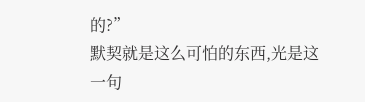的?”
默契就是这么可怕的东西,光是这一句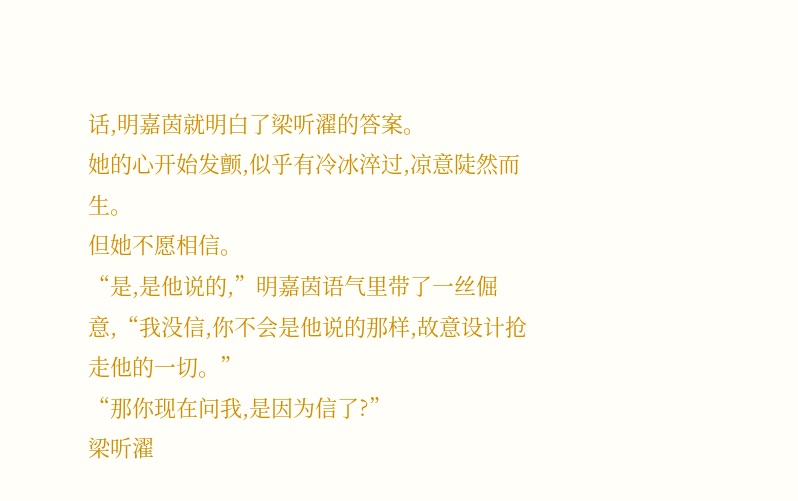话,明嘉茵就明白了梁听濯的答案。
她的心开始发颤,似乎有冷冰淬过,凉意陡然而生。
但她不愿相信。
“是,是他说的,”明嘉茵语气里带了一丝倔意,“我没信,你不会是他说的那样,故意设计抢走他的一切。”
“那你现在问我,是因为信了?”
梁听濯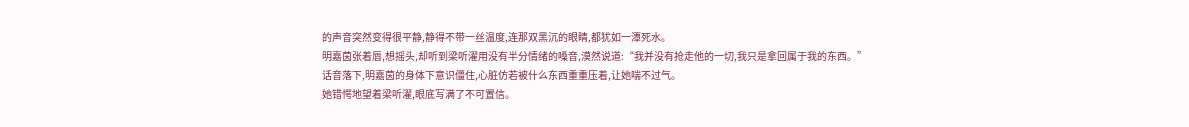的声音突然变得很平静,静得不带一丝温度,连那双黑沉的眼睛,都犹如一潭死水。
明嘉茵张着唇,想摇头,却听到梁听濯用没有半分情绪的嗓音,漠然说道:“我并没有抢走他的一切,我只是拿回属于我的东西。”
话音落下,明嘉茵的身体下意识僵住,心脏仿若被什么东西重重压着,让她喘不过气。
她错愕地望着梁听濯,眼底写满了不可置信。